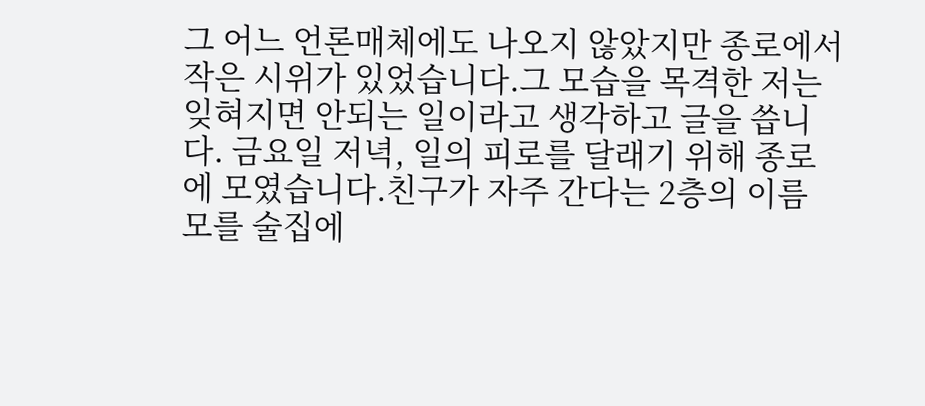그 어느 언론매체에도 나오지 않았지만 종로에서 작은 시위가 있었습니다.그 모습을 목격한 저는 잊혀지면 안되는 일이라고 생각하고 글을 씁니다. 금요일 저녁, 일의 피로를 달래기 위해 종로에 모였습니다.친구가 자주 간다는 2층의 이름 모를 술집에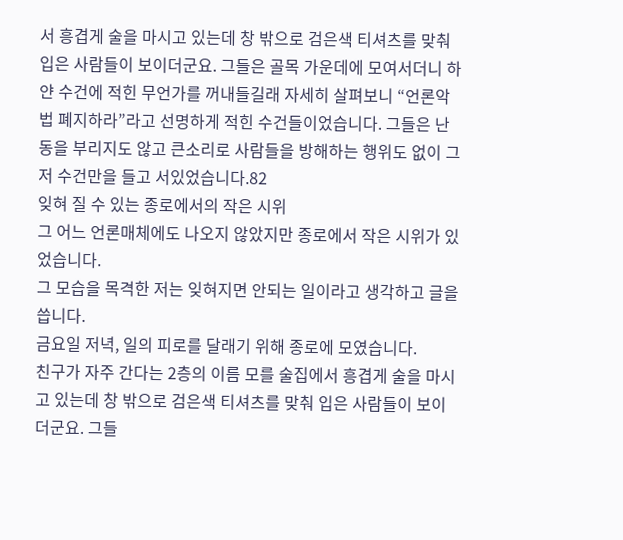서 흥겹게 술을 마시고 있는데 창 밖으로 검은색 티셔츠를 맞춰 입은 사람들이 보이더군요. 그들은 골목 가운데에 모여서더니 하얀 수건에 적힌 무언가를 꺼내들길래 자세히 살펴보니 “언론악법 폐지하라”라고 선명하게 적힌 수건들이었습니다. 그들은 난동을 부리지도 않고 큰소리로 사람들을 방해하는 행위도 없이 그저 수건만을 들고 서있었습니다.82
잊혀 질 수 있는 종로에서의 작은 시위
그 어느 언론매체에도 나오지 않았지만 종로에서 작은 시위가 있었습니다.
그 모습을 목격한 저는 잊혀지면 안되는 일이라고 생각하고 글을 씁니다.
금요일 저녁, 일의 피로를 달래기 위해 종로에 모였습니다.
친구가 자주 간다는 2층의 이름 모를 술집에서 흥겹게 술을 마시고 있는데 창 밖으로 검은색 티셔츠를 맞춰 입은 사람들이 보이더군요. 그들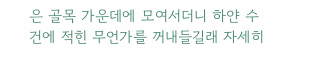은 골목 가운데에 모여서더니 하얀 수건에 적힌 무언가를 꺼내들길래 자세히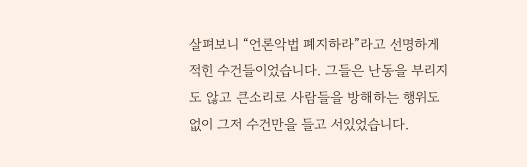살펴보니 “언론악법 폐지하라”라고 선명하게 적힌 수건들이었습니다. 그들은 난동을 부리지도 않고 큰소리로 사람들을 방해하는 행위도 없이 그저 수건만을 들고 서있었습니다.